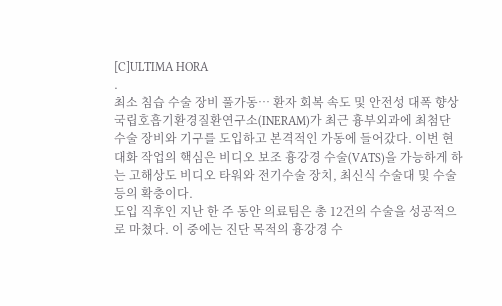[C]ULTIMA HORA
.
최소 침습 수술 장비 풀가동… 환자 회복 속도 및 안전성 대폭 향상
국립호흡기환경질환연구소(INERAM)가 최근 흉부외과에 최첨단 수술 장비와 기구를 도입하고 본격적인 가동에 들어갔다. 이번 현대화 작업의 핵심은 비디오 보조 흉강경 수술(VATS)을 가능하게 하는 고해상도 비디오 타워와 전기수술 장치, 최신식 수술대 및 수술등의 확충이다.
도입 직후인 지난 한 주 동안 의료팀은 총 12건의 수술을 성공적으로 마쳤다. 이 중에는 진단 목적의 흉강경 수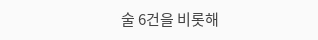술 6건을 비롯해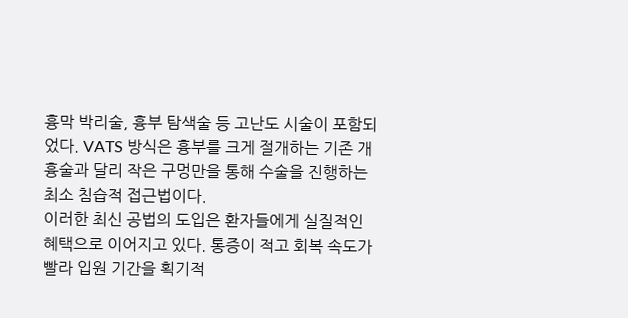흉막 박리술, 흉부 탐색술 등 고난도 시술이 포함되었다. VATS 방식은 흉부를 크게 절개하는 기존 개흉술과 달리 작은 구멍만을 통해 수술을 진행하는 최소 침습적 접근법이다.
이러한 최신 공법의 도입은 환자들에게 실질적인 혜택으로 이어지고 있다. 통증이 적고 회복 속도가 빨라 입원 기간을 획기적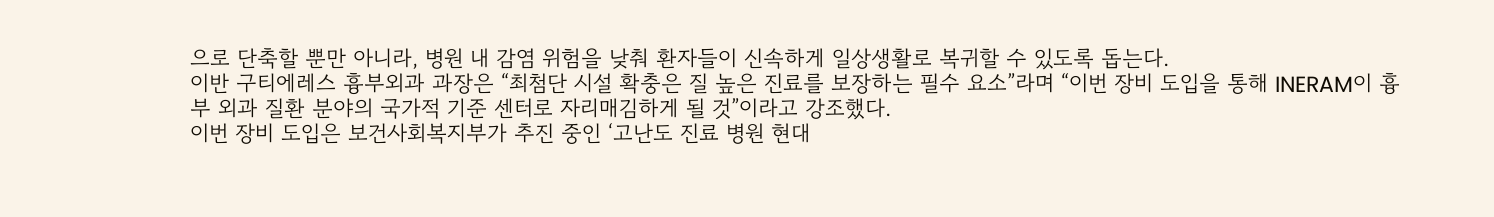으로 단축할 뿐만 아니라, 병원 내 감염 위험을 낮춰 환자들이 신속하게 일상생활로 복귀할 수 있도록 돕는다.
이반 구티에레스 흉부외과 과장은 “최첨단 시설 확충은 질 높은 진료를 보장하는 필수 요소”라며 “이번 장비 도입을 통해 INERAM이 흉부 외과 질환 분야의 국가적 기준 센터로 자리매김하게 될 것”이라고 강조했다.
이번 장비 도입은 보건사회복지부가 추진 중인 ‘고난도 진료 병원 현대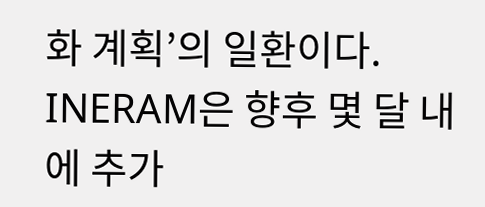화 계획’의 일환이다. INERAM은 향후 몇 달 내에 추가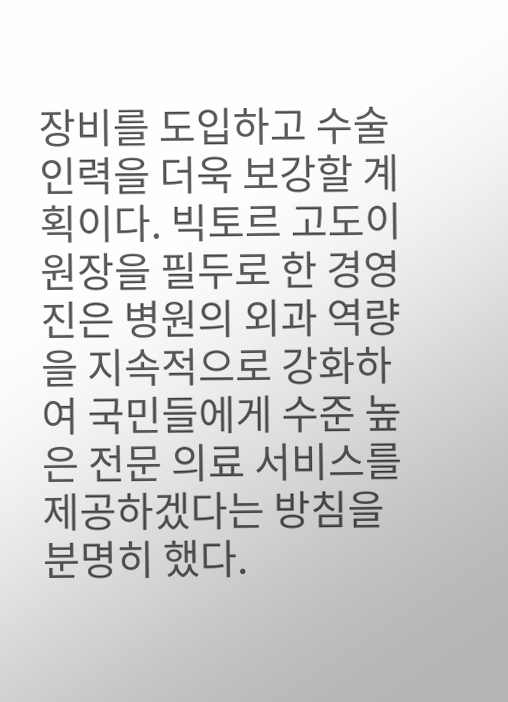장비를 도입하고 수술 인력을 더욱 보강할 계획이다. 빅토르 고도이 원장을 필두로 한 경영진은 병원의 외과 역량을 지속적으로 강화하여 국민들에게 수준 높은 전문 의료 서비스를 제공하겠다는 방침을 분명히 했다.